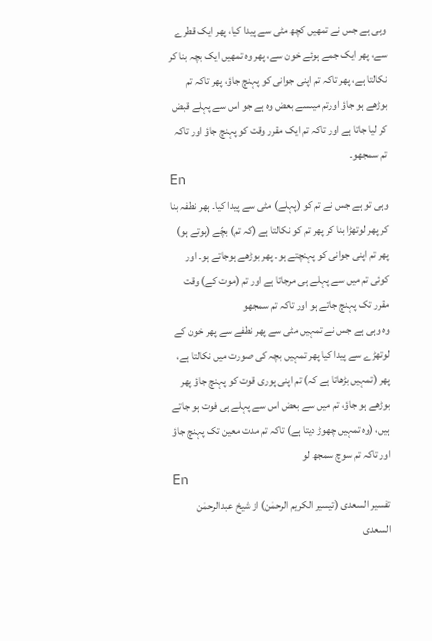وہی ہے جس نے تمھیں کچھ مٹی سے پیدا کیا، پھر ایک قطرے سے، پھر ایک جمے ہوئے خون سے، پھر وہ تمھیں ایک بچہ بنا کر نکالتا ہے، پھر تاکہ تم اپنی جوانی کو پہنچ جاؤ، پھر تاکہ تم بوڑھے ہو جاؤ اورتم میںسے بعض وہ ہے جو اس سے پہلے قبض کر لیا جاتا ہے اور تاکہ تم ایک مقرر وقت کو پہنچ جاؤ اور تاکہ تم سمجھو۔
En
وہی تو ہے جس نے تم کو (پہلے) مٹی سے پیدا کیا۔ ہھر نطفہ بنا کر پھر لوتھڑا بنا کر پھر تم کو نکالتا ہے (کہ تم) بچّے (ہوتے ہو) پھر تم اپنی جوانی کو پہنچتے ہو۔ پھر بوڑھے ہوجاتے ہو۔ اور کوئی تم میں سے پہلے ہی مرجاتا ہے اور تم (موت کے) وقت مقرر تک پہنچ جاتے ہو اور تاکہ تم سمجھو
وه وہی ہے جس نے تمہیں مٹی سے پھر نطفے سے پھر خون کے لوتھڑے سے پیدا کیا پھر تمہیں بچہ کی صورت میں نکالتا ہے، پھر (تمہیں بڑھاتا ہے کہ) تم اپنی پوری قوت کو پہنچ جاؤ پھر بوڑھے ہو جاؤ، تم میں سے بعض اس سے پہلے ہی فوت ہو جاتے ہیں، (وه تمہیں چھوڑ دیتا ہے) تاکہ تم مدت معین تک پہنچ جاؤ اور تاکہ تم سوچ سمجھ لو
En
تفسیر السعدی (تیسیر الکریم الرحمٰن) از شیخ عبدالرحمٰن السعدی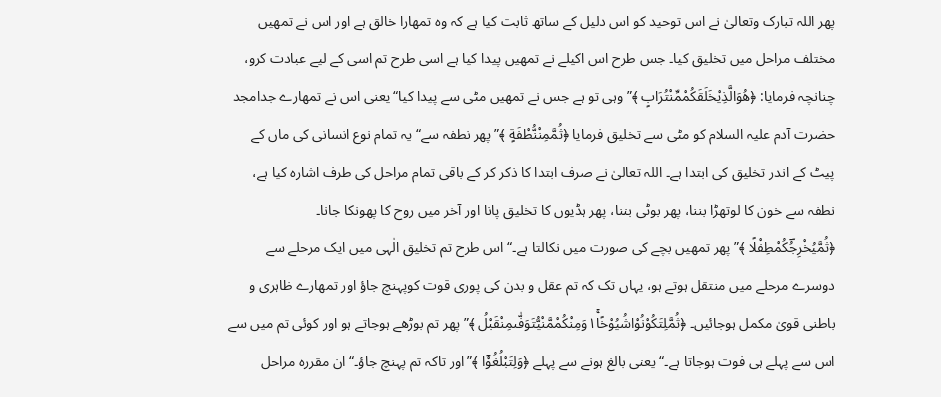پھر اللہ تبارک وتعالیٰ نے اس توحید کو اس دلیل کے ساتھ ثابت کیا ہے کہ وہ تمھارا خالق ہے اور اس نے تمھیں مختلف مراحل میں تخلیق کیا۔ جس طرح اس اکیلے نے تمھیں پیدا کیا ہے اسی طرح تم اسی کے لیے عبادت کرو، چنانچہ فرمایا: ﴿هُوَالَّذِیْخَلَقَكُمْمِّنْتُرَابٍ ﴾”وہی تو ہے جس نے تمھیں مٹی سے پیدا کیا“یعنی اس نے تمھارے جدامجد حضرت آدم علیہ السلام کو مٹی سے تخلیق فرمایا ﴿ثُمَّمِنْنُّطْفَةٍ ﴾” پھر نطفہ سے“ یہ تمام نوع انسانی کی ماں کے پیٹ کے اندر تخلیق کی ابتدا ہے۔ اللہ تعالیٰ نے صرف ابتدا کا ذکر کر کے باقی تمام مراحل کی طرف اشارہ کیا ہے، نطفہ سے خون کا لوتھڑا بننا، پھر بوٹی بننا، پھر ہڈیوں کا تخلیق پانا اور آخر میں روح کا پھونکا جانا۔
﴿ثُمَّیُخْرِجُؔكُمْطِفْلًا ﴾” پھر تمھیں بچے کی صورت میں نکالتا ہے۔“ اس طرح تم تخلیق الٰہی میں ایک مرحلے سے دوسرے مرحلے میں منتقل ہوتے ہو، یہاں تک کہ تم عقل و بدن کی پوری قوت کوپہنچ جاؤ اور تمھارے ظاہری و باطنی قویٰ مکمل ہوجائیں۔ ﴿ثُمَّلِتَكُوْنُوْاشُیُوْخًا١ۚوَمِنْكُمْمَّنْیُّتَوَفّٰىمِنْقَبْلُ ﴾” پھر تم بوڑھے ہوجاتے ہو اور کوئی تم میں سے اس سے پہلے ہی فوت ہوجاتا ہے۔“ یعنی بالغ ہونے سے پہلے ﴿وَلِتَبْلُغُوْۤا ﴾”اور تاکہ تم پہنچ جاؤ۔“ ان مقررہ مراحل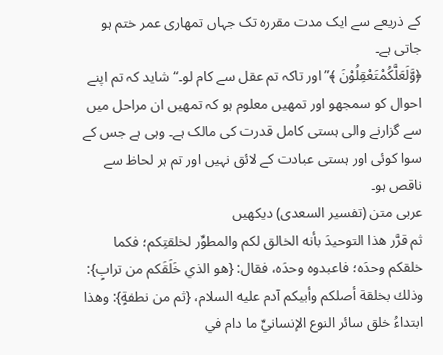کے ذریعے سے ایک مدت مقررہ تک جہاں تمھاری عمر ختم ہو جاتی ہے۔
﴿وَّلَعَلَّكُمْتَعْقِلُوْنَ ﴾”اور تاکہ تم عقل سے کام لو۔“ شاید کہ تم اپنے احوال کو سمجھو اور تمھیں معلوم ہو کہ تمھیں ان مراحل میں سے گزارنے والی ہستی کامل قدرت کی مالک ہے۔ وہی ہے جس کے سوا کوئی اور ہستی عبادت کے لائق نہیں اور تم ہر لحاظ سے ناقص ہو۔
عربی متن (تفسیر السعدی) دیکھیں
ثم قرَّر هذا التوحيدَ بأنه الخالق لكم والمطوِّر لخلقتِكم؛ فكما خلقكم وحدَه؛ فاعبدوه وحدَه، فقال: {هو الذي خَلَقَكم من ترابٍ}: وذلك بخلقة أصلكم وأبيكم آدم عليه السلام، {ثم من نطفةٍ}: وهذا ابتداءُ خلق سائر النوع الإنسانيِّ ما دام في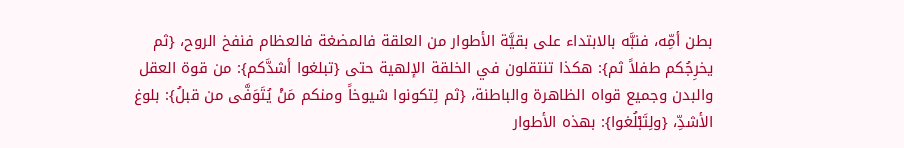بطن أمِّه، فنبَّه بالابتداء على بقيَّة الأطوار من العلقة فالمضغة فالعظام فنفخ الروح، {ثم يخرِجُكم طفلاً ثم}: هكذا تنتقلون في الخلقة الإلهية حتى {تبلغوا أشدَّكم}: من قوة العقل والبدن وجميع قواه الظاهرة والباطنة، {ثم لِتكونوا شيوخاً ومنكم مَنْ يُتَوَفَّى من قبلُ}: بلوغ الأشدِّ، {ولِتَبْلُغوا}: بهذه الأطوار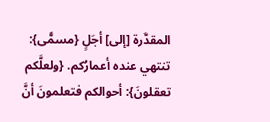المقدَّرة [إلى] أجَلٍ {مسمًّى}: تنتهي عنده أعمارُكم. {ولعلَّكم تعقلونَ}: أحوالكم فتعلمونَ أنَّ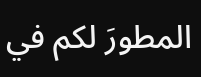المطورَ لكم في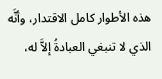هذه الأطوار كامل الاقتدار، وأنَّه الذي لا تنبغي العبادةُ إلاَّ له،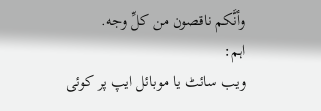وأنَّكم ناقصون من كلِّ وجه.
اہم:
ویب سائٹ یا موبائل ایپ پر کوئی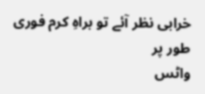خرابی نظر آئے تو براہِ کرم فوری طور پر
واٹس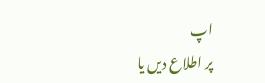اپ
پر اطلاع دیں یا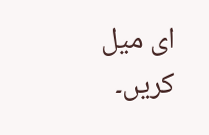ای میل کریں۔